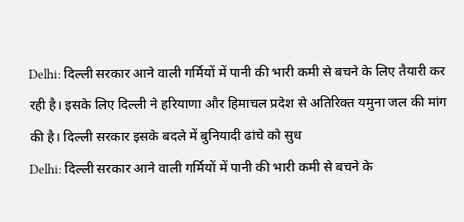Delhi: दिल्ली सरकार आने वाली गर्मियों में पानी की भारी कमी से बचने के लिए तैयारी कर रही है। इसके लिए दिल्ली ने हरियाणा और हिमाचल प्रदेश से अतिरिक्त यमुना जल की मांग की है। दिल्ली सरकार इसके बदले में बुनियादी ढांचे को सुध
Delhi: दिल्ली सरकार आने वाली गर्मियों में पानी की भारी कमी से बचने के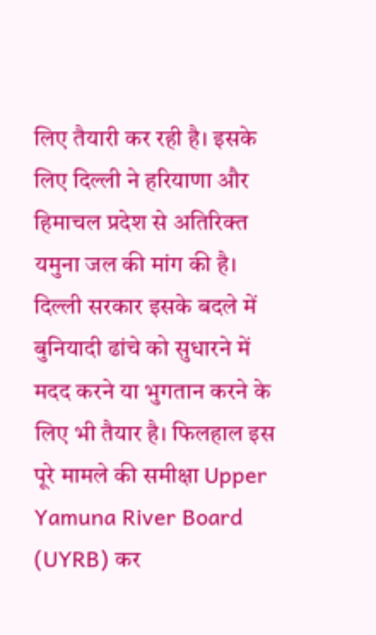लिए तैयारी कर रही है। इसके लिए दिल्ली ने हरियाणा और हिमाचल प्रदेश से अतिरिक्त यमुना जल की मांग की है। दिल्ली सरकार इसके बदले में बुनियादी ढांचे को सुधारने में मदद करने या भुगतान करने के लिए भी तैयार है। फिलहाल इस पूरे मामले की समीक्षा Upper Yamuna River Board (UYRB) कर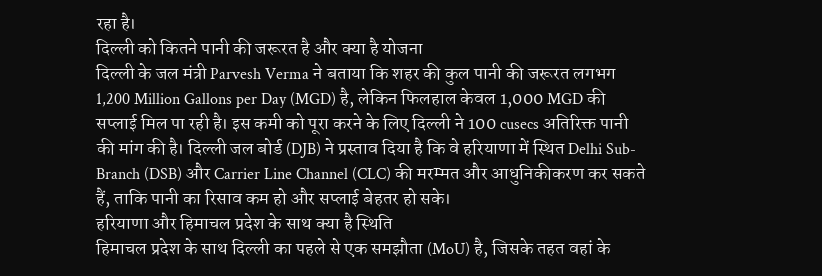रहा है।
दिल्ली को कितने पानी की जरूरत है और क्या है योजना
दिल्ली के जल मंत्री Parvesh Verma ने बताया कि शहर की कुल पानी की जरूरत लगभग 1,200 Million Gallons per Day (MGD) है, लेकिन फिलहाल केवल 1,000 MGD की सप्लाई मिल पा रही है। इस कमी को पूरा करने के लिए दिल्ली ने 100 cusecs अतिरिक्त पानी की मांग की है। दिल्ली जल बोर्ड (DJB) ने प्रस्ताव दिया है कि वे हरियाणा में स्थित Delhi Sub-Branch (DSB) और Carrier Line Channel (CLC) की मरम्मत और आधुनिकीकरण कर सकते हैं, ताकि पानी का रिसाव कम हो और सप्लाई बेहतर हो सके।
हरियाणा और हिमाचल प्रदेश के साथ क्या है स्थिति
हिमाचल प्रदेश के साथ दिल्ली का पहले से एक समझौता (MoU) है, जिसके तहत वहां के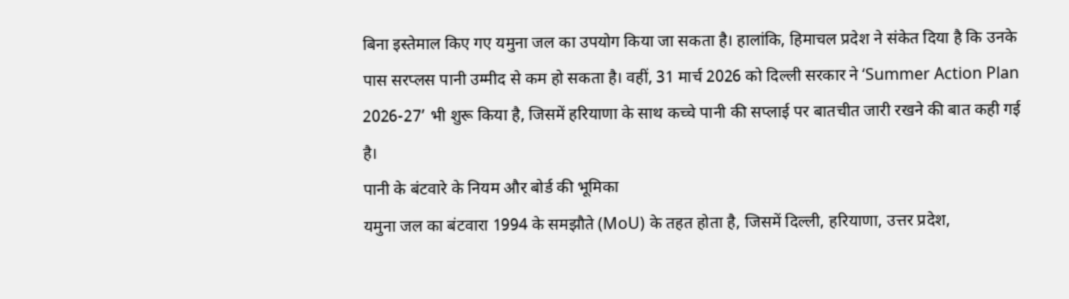बिना इस्तेमाल किए गए यमुना जल का उपयोग किया जा सकता है। हालांकि, हिमाचल प्रदेश ने संकेत दिया है कि उनके पास सरप्लस पानी उम्मीद से कम हो सकता है। वहीं, 31 मार्च 2026 को दिल्ली सरकार ने ‘Summer Action Plan 2026-27’ भी शुरू किया है, जिसमें हरियाणा के साथ कच्चे पानी की सप्लाई पर बातचीत जारी रखने की बात कही गई है।
पानी के बंटवारे के नियम और बोर्ड की भूमिका
यमुना जल का बंटवारा 1994 के समझौते (MoU) के तहत होता है, जिसमें दिल्ली, हरियाणा, उत्तर प्रदेश,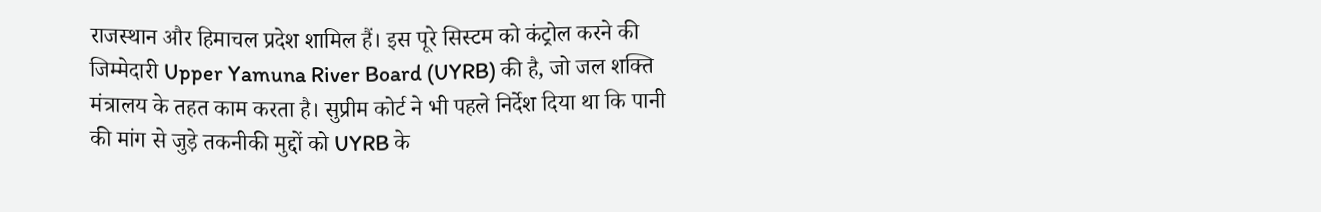राजस्थान और हिमाचल प्रदेश शामिल हैं। इस पूरे सिस्टम को कंट्रोल करने की जिम्मेदारी Upper Yamuna River Board (UYRB) की है, जो जल शक्ति मंत्रालय के तहत काम करता है। सुप्रीम कोर्ट ने भी पहले निर्देश दिया था कि पानी की मांग से जुड़े तकनीकी मुद्दों को UYRB के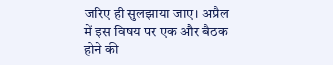जरिए ही सुलझाया जाए। अप्रैल में इस विषय पर एक और बैठक होने की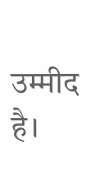उम्मीद है।